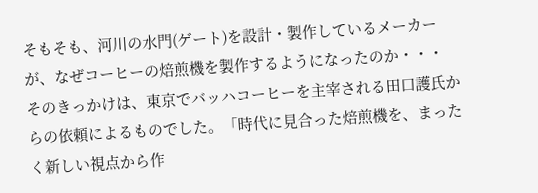そもそも、河川の水門(ゲート)を設計・製作しているメーカーが、なぜコーヒーの焙煎機を製作するようになったのか・・・
そのきっかけは、東京でバッハコーヒーを主宰される田口護氏からの依頼によるものでした。「時代に見合った焙煎機を、まったく新しい視点から作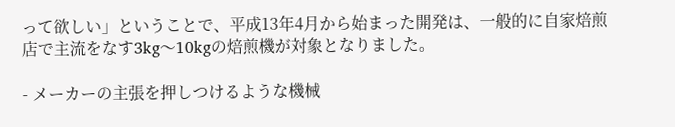って欲しい」ということで、平成13年4月から始まった開発は、一般的に自家焙煎店で主流をなす3kg〜10kgの焙煎機が対象となりました。

- メーカーの主張を押しつけるような機械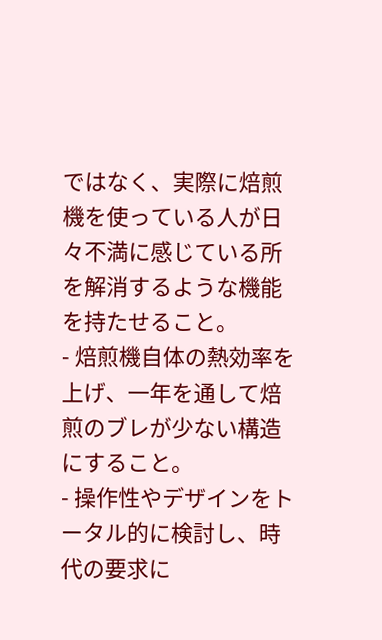ではなく、実際に焙煎機を使っている人が日々不満に感じている所を解消するような機能を持たせること。
- 焙煎機自体の熱効率を上げ、一年を通して焙煎のブレが少ない構造にすること。
- 操作性やデザインをトータル的に検討し、時代の要求に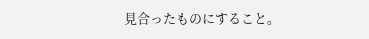見合ったものにすること。